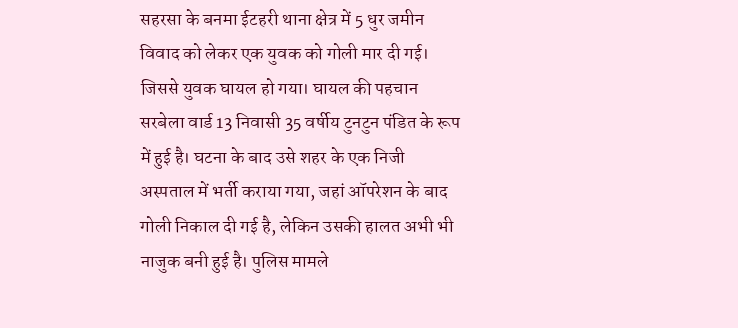सहरसा के बनमा ईटहरी थाना क्षेत्र में 5 धुर जमीन विवाद को लेकर एक युवक को गोली मार दी गई। जिससे युवक घायल हो गया। घायल की पहचान सरबेला वार्ड 13 निवासी 35 वर्षीय टुनटुन पंडित के रूप में हुई है। घटना के बाद उसे शहर के एक निजी अस्पताल में भर्ती कराया गया, जहां ऑपरेशन के बाद गोली निकाल दी गई है, लेकिन उसकी हालत अभी भी नाजुक बनी हुई है। पुलिस मामले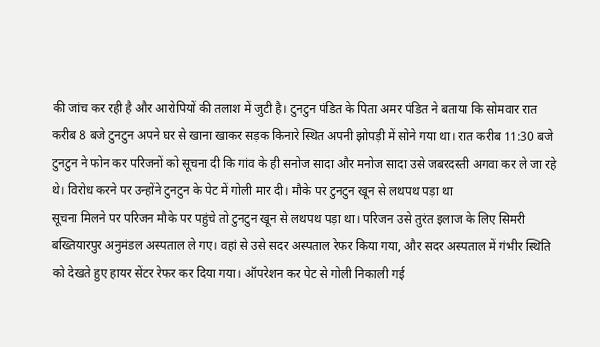की जांच कर रही है और आरोपियों की तलाश में जुटी है। टुनटुन पंडित के पिता अमर पंडित ने बताया कि सोमवार रात करीब 8 बजे टुनटुन अपने घर से खाना खाकर सड़क किनारे स्थित अपनी झोपड़ी में सोने गया था। रात करीब 11:30 बजे टुनटुन ने फोन कर परिजनों को सूचना दी कि गांव के ही सनोज सादा और मनोज सादा उसे जबरदस्ती अगवा कर ले जा रहे थे। विरोध करने पर उन्होंने टुनटुन के पेट में गोली मार दी। मौके पर टुनटुन खून से लथपथ पड़ा था
सूचना मिलने पर परिजन मौके पर पहुंचे तो टुनटुन खून से लथपथ पड़ा था। परिजन उसे तुरंत इलाज के लिए सिमरी बख्तियारपुर अनुमंडल अस्पताल ले गए। वहां से उसे सदर अस्पताल रेफर किया गया, और सदर अस्पताल में गंभीर स्थिति को देखते हुए हायर सेंटर रेफर कर दिया गया। ऑपरेशन कर पेट से गोली निकाली गई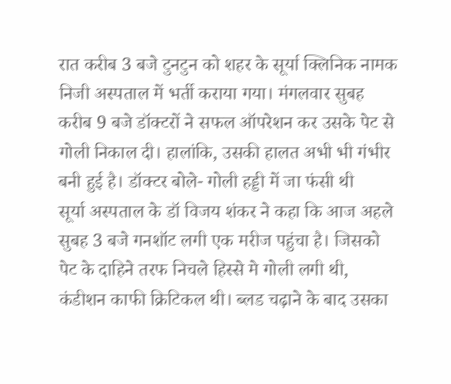रात करीब 3 बजे टुनटुन को शहर के सूर्या क्लिनिक नामक निजी अस्पताल में भर्ती कराया गया। मंगलवार सुबह करीब 9 बजे डॉक्टरों ने सफल ऑपरेशन कर उसके पेट से गोली निकाल दी। हालांकि, उसकी हालत अभी भी गंभीर बनी हुई है। डॉक्टर बोले- गोली हड्डी में जा फंसी थी
सूर्या अस्पताल के डॉ विजय शंकर ने कहा कि आज अहले सुबह 3 बजे गनशॉट लगी एक मरीज पहुंचा है। जिसको पेट के दाहिने तरफ निचले हिस्से मे गोली लगी थी, कंडीशन काफी क्रिटिकल थी। ब्लड चढ़ाने के बाद उसका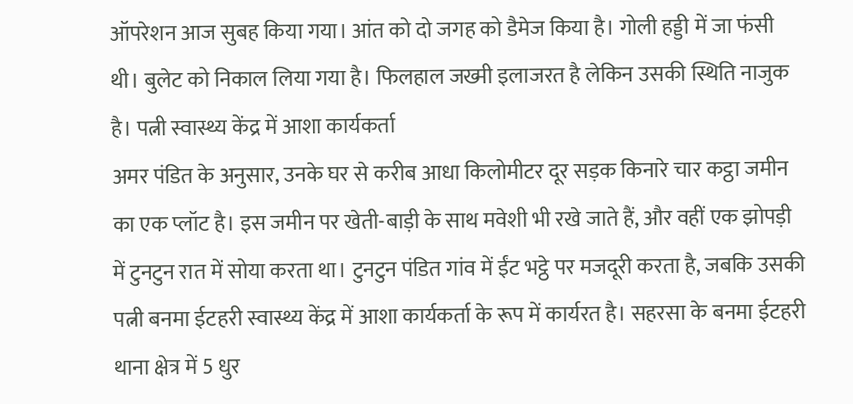ऑपरेशन आज सुबह किया गया। आंत को दो जगह को डैमेज किया है। गोली हड्डी में जा फंसी थी। बुलेट को निकाल लिया गया है। फिलहाल जख्मी इलाजरत है लेकिन उसकी स्थिति नाजुक है। पत्नी स्वास्थ्य केंद्र में आशा कार्यकर्ता
अमर पंडित के अनुसार, उनके घर से करीब आधा किलोमीटर दूर सड़क किनारे चार कट्ठा जमीन का एक प्लॉट है। इस जमीन पर खेती-बाड़ी के साथ मवेशी भी रखे जाते हैं, और वहीं एक झोपड़ी में टुनटुन रात में सोया करता था। टुनटुन पंडित गांव में ईंट भट्ठे पर मजदूरी करता है, जबकि उसकी पत्नी बनमा ईटहरी स्वास्थ्य केंद्र में आशा कार्यकर्ता के रूप में कार्यरत है। सहरसा के बनमा ईटहरी थाना क्षेत्र में 5 धुर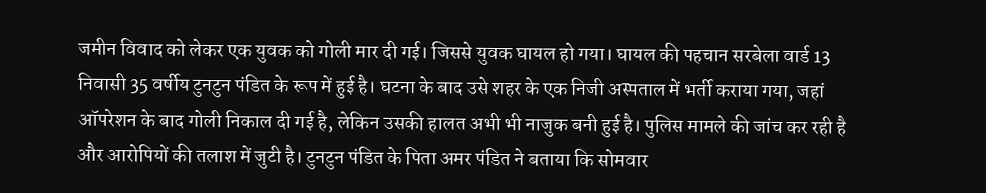जमीन विवाद को लेकर एक युवक को गोली मार दी गई। जिससे युवक घायल हो गया। घायल की पहचान सरबेला वार्ड 13 निवासी 35 वर्षीय टुनटुन पंडित के रूप में हुई है। घटना के बाद उसे शहर के एक निजी अस्पताल में भर्ती कराया गया, जहां ऑपरेशन के बाद गोली निकाल दी गई है, लेकिन उसकी हालत अभी भी नाजुक बनी हुई है। पुलिस मामले की जांच कर रही है और आरोपियों की तलाश में जुटी है। टुनटुन पंडित के पिता अमर पंडित ने बताया कि सोमवार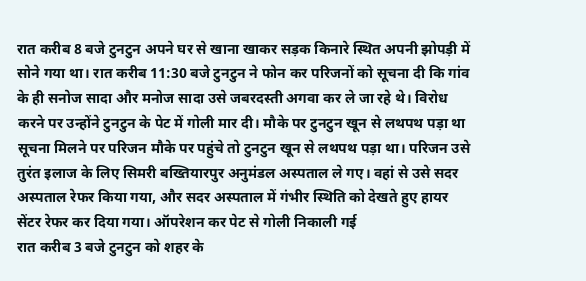रात करीब 8 बजे टुनटुन अपने घर से खाना खाकर सड़क किनारे स्थित अपनी झोपड़ी में सोने गया था। रात करीब 11:30 बजे टुनटुन ने फोन कर परिजनों को सूचना दी कि गांव के ही सनोज सादा और मनोज सादा उसे जबरदस्ती अगवा कर ले जा रहे थे। विरोध करने पर उन्होंने टुनटुन के पेट में गोली मार दी। मौके पर टुनटुन खून से लथपथ पड़ा था
सूचना मिलने पर परिजन मौके पर पहुंचे तो टुनटुन खून से लथपथ पड़ा था। परिजन उसे तुरंत इलाज के लिए सिमरी बख्तियारपुर अनुमंडल अस्पताल ले गए। वहां से उसे सदर अस्पताल रेफर किया गया, और सदर अस्पताल में गंभीर स्थिति को देखते हुए हायर सेंटर रेफर कर दिया गया। ऑपरेशन कर पेट से गोली निकाली गई
रात करीब 3 बजे टुनटुन को शहर के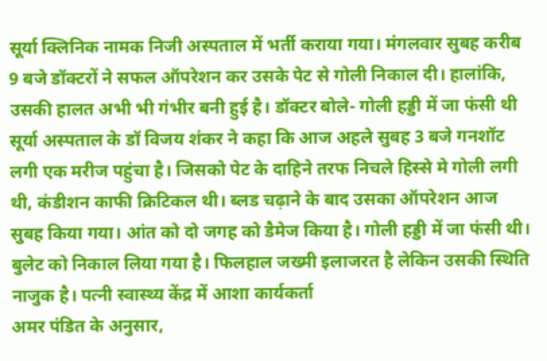सूर्या क्लिनिक नामक निजी अस्पताल में भर्ती कराया गया। मंगलवार सुबह करीब 9 बजे डॉक्टरों ने सफल ऑपरेशन कर उसके पेट से गोली निकाल दी। हालांकि, उसकी हालत अभी भी गंभीर बनी हुई है। डॉक्टर बोले- गोली हड्डी में जा फंसी थी
सूर्या अस्पताल के डॉ विजय शंकर ने कहा कि आज अहले सुबह 3 बजे गनशॉट लगी एक मरीज पहुंचा है। जिसको पेट के दाहिने तरफ निचले हिस्से मे गोली लगी थी, कंडीशन काफी क्रिटिकल थी। ब्लड चढ़ाने के बाद उसका ऑपरेशन आज सुबह किया गया। आंत को दो जगह को डैमेज किया है। गोली हड्डी में जा फंसी थी। बुलेट को निकाल लिया गया है। फिलहाल जख्मी इलाजरत है लेकिन उसकी स्थिति नाजुक है। पत्नी स्वास्थ्य केंद्र में आशा कार्यकर्ता
अमर पंडित के अनुसार,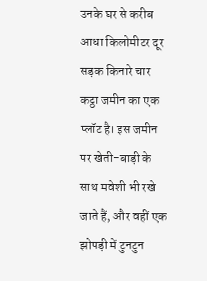उनके घर से करीब आधा किलोमीटर दूर सड़क किनारे चार कट्ठा जमीन का एक प्लॉट है। इस जमीन पर खेती-बाड़ी के साथ मवेशी भी रखे जाते हैं, और वहीं एक झोपड़ी में टुनटुन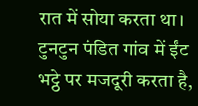रात में सोया करता था। टुनटुन पंडित गांव में ईंट भट्ठे पर मजदूरी करता है,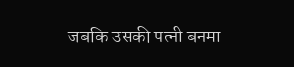जबकि उसकी पत्नी बनमा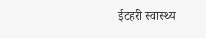ईटहरी स्वास्थ्य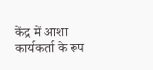केंद्र में आशा कार्यकर्ता के रूप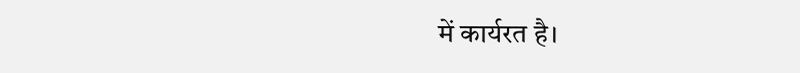में कार्यरत है।